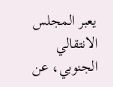يعبر المجلس الانتقالي الجنوبي، عن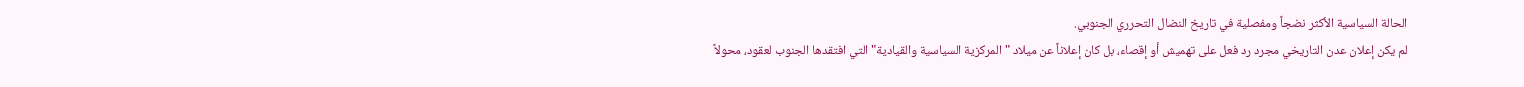الحالة السياسية الأكثر نضجاً ومفصلية في تاريخ النضال التحرري الجنوبي.
لم يكن إعلان عدن التاريخي مجرد رد فعل على تهميش أو إقصاء، بل كان إعلاناً عن ميلاد "المركزية السياسية والقيادية" التي افتقدها الجنوب لعقود، محولاً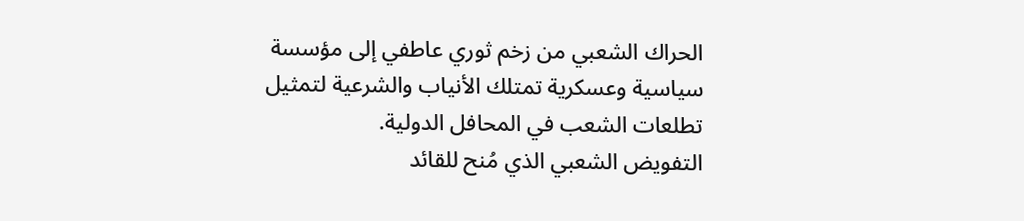الحراك الشعبي من زخم ثوري عاطفي إلى مؤسسة سياسية وعسكرية تمتلك الأنياب والشرعية لتمثيل تطلعات الشعب في المحافل الدولية.
التفويض الشعبي الذي مُنح للقائد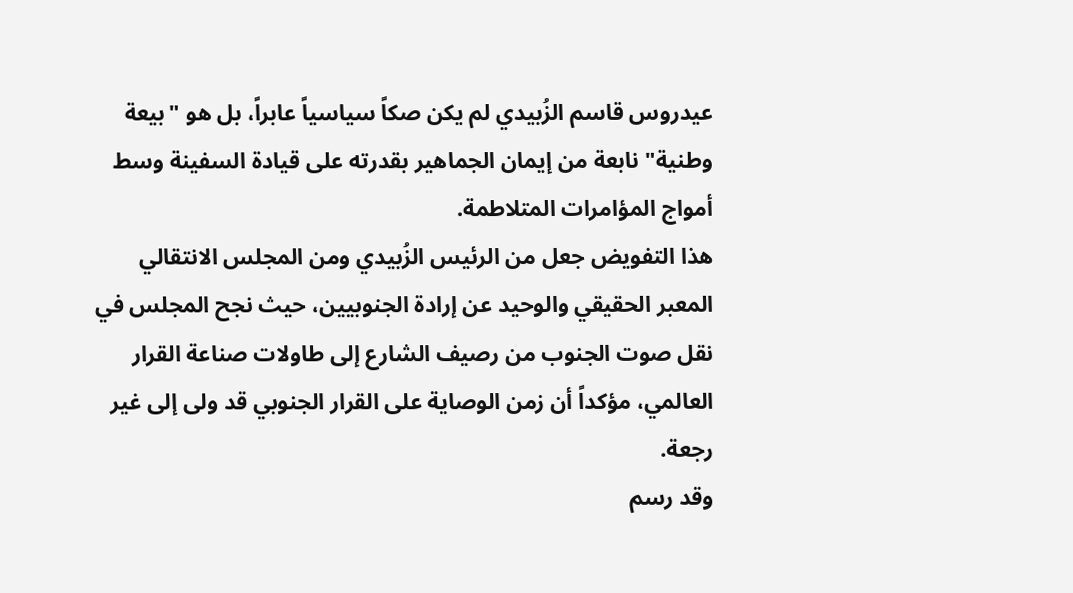عيدروس قاسم الزُبيدي لم يكن صكاً سياسياً عابراً، بل هو "بيعة وطنية" نابعة من إيمان الجماهير بقدرته على قيادة السفينة وسط أمواج المؤامرات المتلاطمة.
هذا التفويض جعل من الرئيس الزُبيدي ومن المجلس الانتقالي المعبر الحقيقي والوحيد عن إرادة الجنوبيين، حيث نجح المجلس في نقل صوت الجنوب من رصيف الشارع إلى طاولات صناعة القرار العالمي، مؤكداً أن زمن الوصاية على القرار الجنوبي قد ولى إلى غير رجعة.
وقد رسم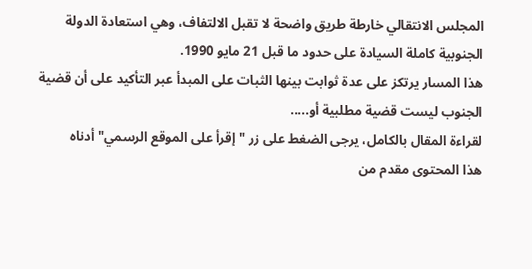المجلس الانتقالي خارطة طريق واضحة لا تقبل الالتفاف، وهي استعادة الدولة الجنوبية كاملة السيادة على حدود ما قبل 21 مايو 1990.
هذا المسار يرتكز على عدة ثوابت بينها الثبات على المبدأ عبر التأكيد على أن قضية الجنوب ليست قضية مطلبية أو.....
لقراءة المقال بالكامل، يرجى الضغط على زر "إقرأ على الموقع الرسمي" أدناه
هذا المحتوى مقدم من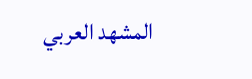المشهد العربي